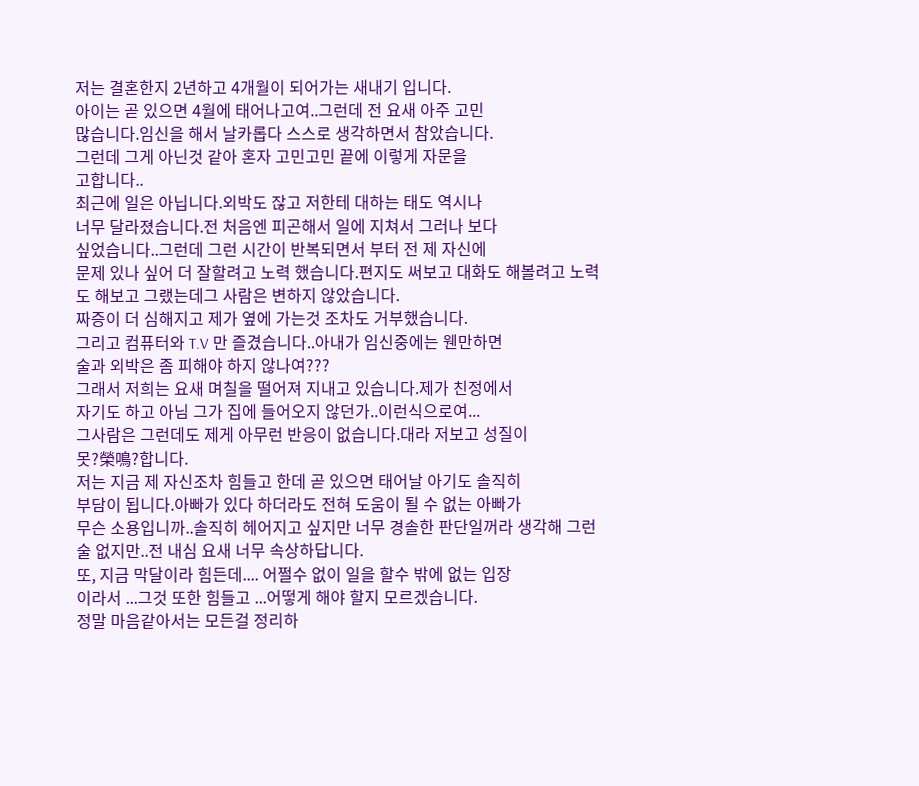저는 결혼한지 2년하고 4개월이 되어가는 새내기 입니다.
아이는 곧 있으면 4월에 태어나고여..그런데 전 요새 아주 고민
많습니다.임신을 해서 날카롭다 스스로 생각하면서 참았습니다.
그런데 그게 아닌것 같아 혼자 고민고민 끝에 이렇게 자문을
고합니다..
최근에 일은 아닙니다.외박도 잖고 저한테 대하는 태도 역시나
너무 달라졌습니다.전 처음엔 피곤해서 일에 지쳐서 그러나 보다
싶었습니다..그런데 그런 시간이 반복되면서 부터 전 제 자신에
문제 있나 싶어 더 잘할려고 노력 했습니다.편지도 써보고 대화도 해볼려고 노력도 해보고 그랬는데그 사람은 변하지 않았습니다.
짜증이 더 심해지고 제가 옆에 가는것 조차도 거부했습니다.
그리고 컴퓨터와 T.V 만 즐겼습니다..아내가 임신중에는 웬만하면
술과 외박은 좀 피해야 하지 않나여???
그래서 저희는 요새 며칠을 떨어져 지내고 있습니다.제가 친정에서
자기도 하고 아님 그가 집에 들어오지 않던가..이런식으로여...
그사람은 그런데도 제게 아무런 반응이 없습니다.대라 저보고 성질이
못?榮鳴?합니다.
저는 지금 제 자신조차 힘들고 한데 곧 있으면 태어날 아기도 솔직히
부담이 됩니다.아빠가 있다 하더라도 전혀 도움이 될 수 없는 아빠가
무슨 소용입니까..솔직히 헤어지고 싶지만 너무 경솔한 판단일꺼라 생각해 그런술 없지만..전 내심 요새 너무 속상하답니다.
또, 지금 막달이라 힘든데.... 어쩔수 없이 일을 할수 밖에 없는 입장
이라서 ...그것 또한 힘들고 ...어떻게 해야 할지 모르겠습니다.
정말 마음같아서는 모든걸 정리하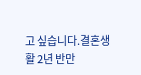고 싶습니다.결혼생활 2년 반만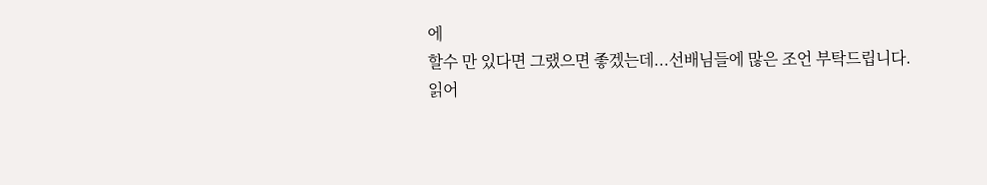에
할수 만 있다면 그랬으면 좋겠는데...선배님들에 많은 조언 부탁드립니다.
읽어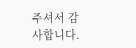주셔서 감사합니다.